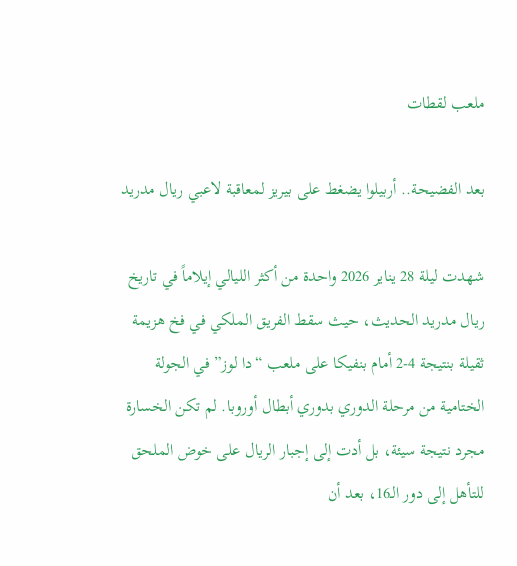ملعب لقطات

بعد الفضيحة.. أربيلوا يضغط على بيريز لمعاقبة لاعبي ريال مدريد

شهدت ليلة 28 يناير 2026 واحدة من أكثر الليالي إيلاماً في تاريخ ريال مدريد الحديث، حيث سقط الفريق الملكي في فخ هزيمة ثقيلة بنتيجة 4-2 أمام بنفيكا على ملعب “دا لوز” في الجولة الختامية من مرحلة الدوري بدوري أبطال أوروبا. لم تكن الخسارة مجرد نتيجة سيئة، بل أدت إلى إجبار الريال على خوض الملحق للتأهل إلى دور الـ16، بعد أن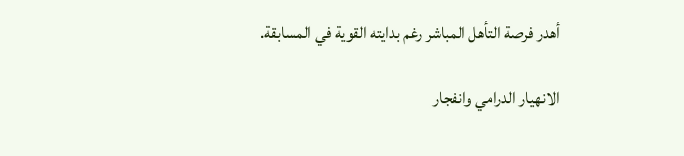أهدر فرصة التأهل المباشر رغم بدايته القوية في المسابقة.

الانهيار الدرامي وانفجار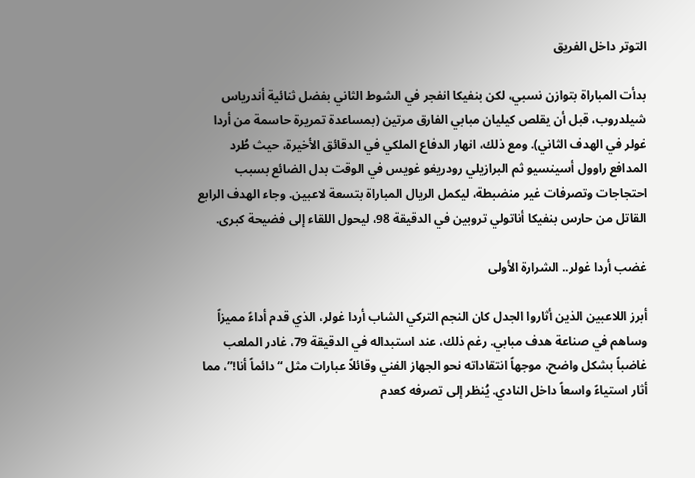التوتر داخل الفريق

بدأت المباراة بتوازن نسبي، لكن بنفيكا انفجر في الشوط الثاني بفضل ثنائية أندرياس شيلدروب، قبل أن يقلص كيليان مبابي الفارق مرتين (بمساعدة تمريرة حاسمة من أردا غولر في الهدف الثاني). ومع ذلك، انهار الدفاع الملكي في الدقائق الأخيرة، حيث طُرد المدافع راوول أسينسيو ثم البرازيلي رودريغو غويس في الوقت بدل الضائع بسبب احتجاجات وتصرفات غير منضبطة، ليكمل الريال المباراة بتسعة لاعبين. وجاء الهدف الرابع القاتل من حارس بنفيكا أناتولي تروبين في الدقيقة 98، ليحول اللقاء إلى فضيحة كبرى.

غضب أردا غولر.. الشرارة الأولى

أبرز اللاعبين الذين أثاروا الجدل كان النجم التركي الشاب أردا غولر، الذي قدم أداءً مميزاً وساهم في صناعة هدف مبابي. رغم ذلك، عند استبداله في الدقيقة 79، غادر الملعب غاضباً بشكل واضح، موجهاً انتقاداته نحو الجهاز الفني وقائلاً عبارات مثل “دائماً أنا!”، مما أثار استياءً واسعاً داخل النادي. يُنظر إلى تصرفه كعدم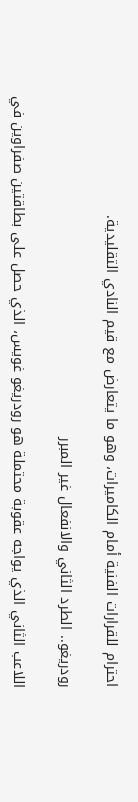احترام للقرارات الفنية أمام الكاميرات، وهو ما يتعارض مع قيم النادي التقليدية.

رودريغو.. الطرد الثاني والانفعال غير المبرر

اللاعب الثاني الذي يواجه عقوبة محتملة هو رودريغو غويس، الذي حصل على بطاقتين صفراوين في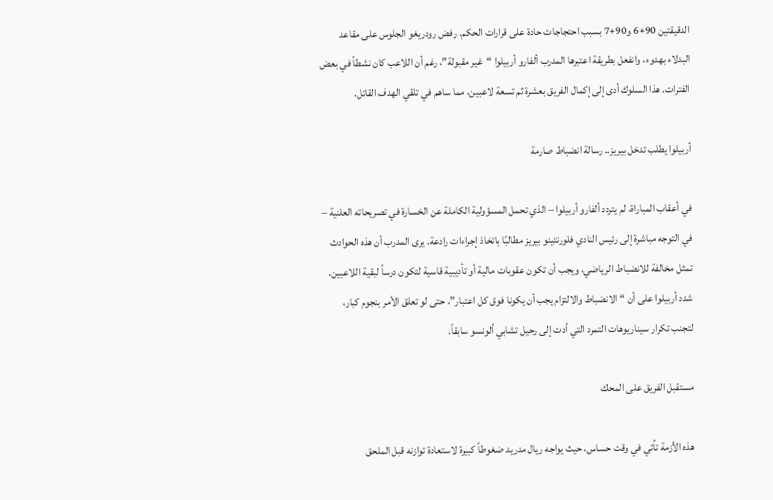الدقيقتين 90+6 و90+7 بسبب احتجاجات حادة على قرارات الحكم. رفض رودريغو الجلوس على مقاعد البدلاء بهدوء، وانفعل بطريقة اعتبرها المدرب ألفارو أربيلوا “غير مقبولة”، رغم أن اللاعب كان نشطاً في بعض الفترات. هذا السلوك أدى إلى إكمال الفريق بعشرة ثم تسعة لاعبين، مما ساهم في تلقي الهدف القاتل.

أربيلوا يطلب تدخل بيريز.. رسالة انضباط صارمة

في أعقاب المباراة، لم يتردد ألفارو أربيلوا – الذي تحمل المسؤولية الكاملة عن الخسارة في تصريحاته العلنية – في التوجه مباشرة إلى رئيس النادي فلورنتينو بيريز مطالبًا باتخاذ إجراءات رادعة. يرى المدرب أن هذه الحوادث تمثل مخالفة للانضباط الرياضي، ويجب أن تكون عقوبات مالية أو تأديبية قاسية لتكون درساً لبقية اللاعبين. شدد أربيلوا على أن “الانضباط والالتزام يجب أن يكونا فوق كل اعتبار”، حتى لو تعلق الأمر بنجوم كبار، لتجنب تكرار سيناريوهات التمرد التي أدت إلى رحيل تشابي ألونسو سابقاً.

مستقبل الفريق على المحك

هذه الأزمة تأتي في وقت حساس، حيث يواجه ريال مدريد ضغوطاً كبيرة لاستعادة توازنه قبل الملحق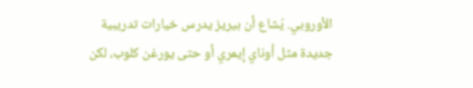الأوروبي. يُشاع أن بيريز يدرس خيارات تدريبية جديدة مثل أوناي إيمري أو حتى يورغن كلوب، لكن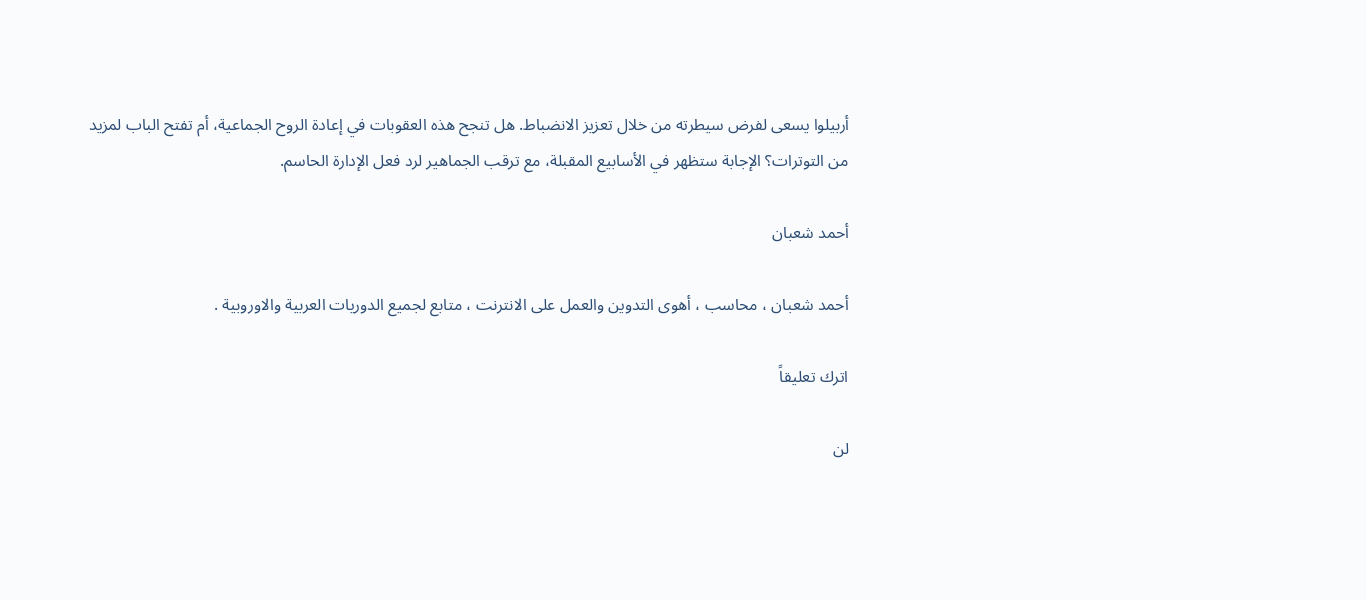أربيلوا يسعى لفرض سيطرته من خلال تعزيز الانضباط. هل تنجح هذه العقوبات في إعادة الروح الجماعية، أم تفتح الباب لمزيد من التوترات؟ الإجابة ستظهر في الأسابيع المقبلة، مع ترقب الجماهير لرد فعل الإدارة الحاسم.

أحمد شعبان

أحمد شعبان ، محاسب ، أهوى التدوين والعمل على الانترنت ، متابع لجميع الدوريات العربية والاوروبية .

اترك تعليقاً

لن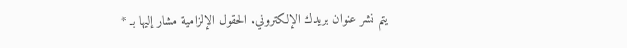يتم نشر عنوان بريدك الإلكتروني. الحقول الإلزامية مشار إليها بـ *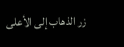زر الذهاب إلى الأعلى